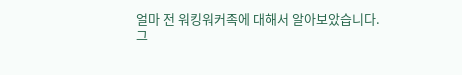얼마 전 워킹워커족에 대해서 알아보았습니다.
그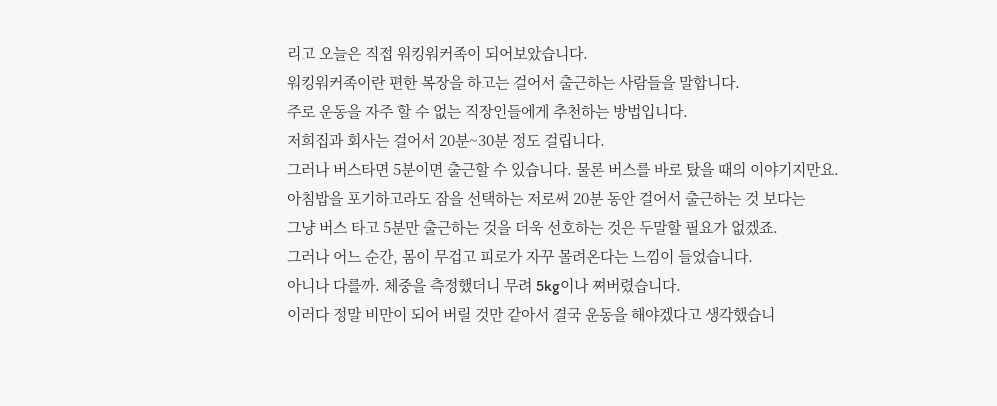리고 오늘은 직접 워킹워커족이 되어보았습니다.
워킹워커족이란 편한 복장을 하고는 걸어서 출근하는 사람들을 말합니다.
주로 운동을 자주 할 수 없는 직장인들에게 추천하는 방법입니다.
저희집과 회사는 걸어서 20분~30분 정도 걸립니다.
그러나 버스타면 5분이면 출근할 수 있습니다. 물론 버스를 바로 탔을 때의 이야기지만요.
아침밥을 포기하고라도 잠을 선택하는 저로써 20분 동안 걸어서 출근하는 것 보다는
그냥 버스 타고 5분만 출근하는 것을 더욱 선호하는 것은 두말할 필요가 없겠죠.
그러나 어느 순간, 몸이 무겁고 피로가 자꾸 몰려온다는 느낌이 들었습니다.
아니나 다를까. 체중을 측정했더니 무려 5kg이나 쪄버렸습니다.
이러다 정말 비만이 되어 버릴 것만 같아서 결국 운동을 해야겠다고 생각했습니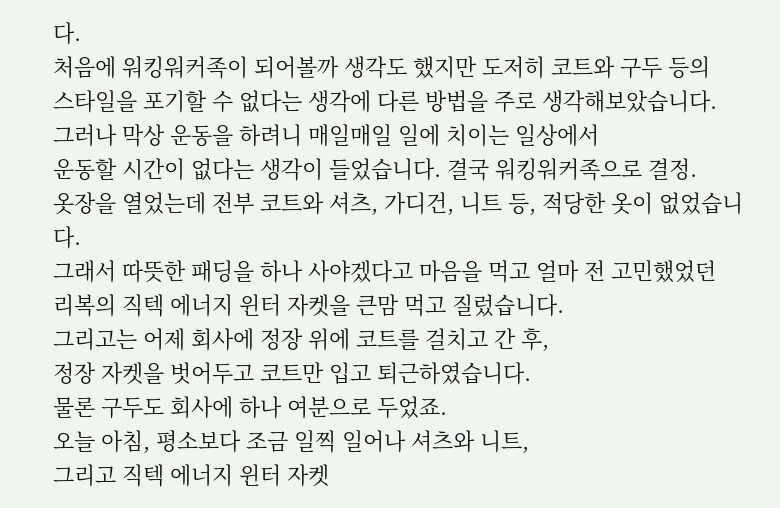다.
처음에 워킹워커족이 되어볼까 생각도 했지만 도저히 코트와 구두 등의
스타일을 포기할 수 없다는 생각에 다른 방법을 주로 생각해보았습니다.
그러나 막상 운동을 하려니 매일매일 일에 치이는 일상에서
운동할 시간이 없다는 생각이 들었습니다. 결국 워킹워커족으로 결정.
옷장을 열었는데 전부 코트와 셔츠, 가디건, 니트 등, 적당한 옷이 없었습니다.
그래서 따뜻한 패딩을 하나 사야겠다고 마음을 먹고 얼마 전 고민했었던
리복의 직텍 에너지 윈터 자켓을 큰맘 먹고 질렀습니다.
그리고는 어제 회사에 정장 위에 코트를 걸치고 간 후,
정장 자켓을 벗어두고 코트만 입고 퇴근하였습니다.
물론 구두도 회사에 하나 여분으로 두었죠.
오늘 아침, 평소보다 조금 일찍 일어나 셔츠와 니트,
그리고 직텍 에너지 윈터 자켓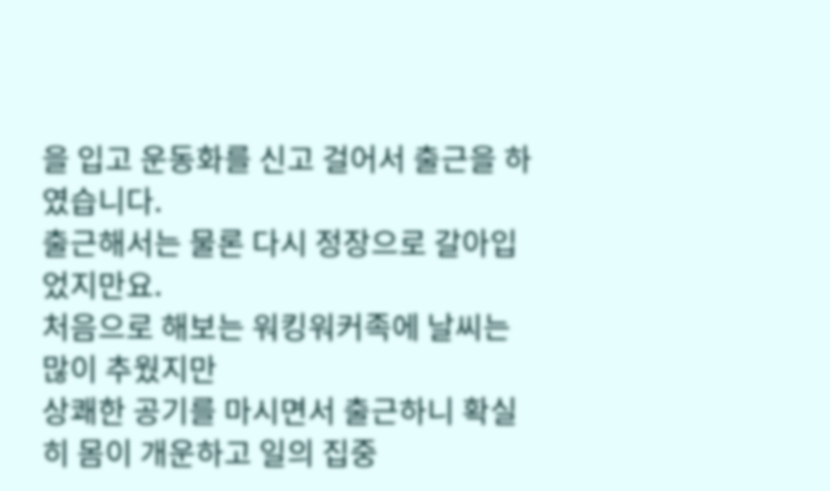을 입고 운동화를 신고 걸어서 출근을 하였습니다.
출근해서는 물론 다시 정장으로 갈아입었지만요.
처음으로 해보는 워킹워커족에 날씨는 많이 추웠지만
상쾌한 공기를 마시면서 출근하니 확실히 몸이 개운하고 일의 집중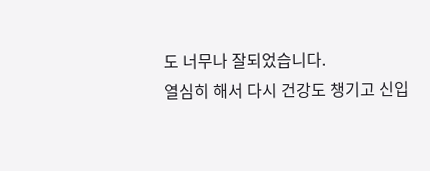도 너무나 잘되었습니다.
열심히 해서 다시 건강도 챙기고 신입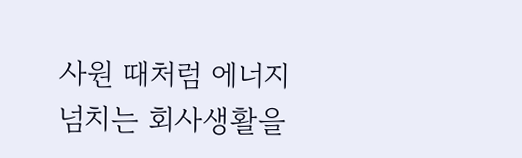사원 때처럼 에너지 넘치는 회사생활을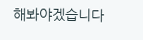해봐야겠습니다